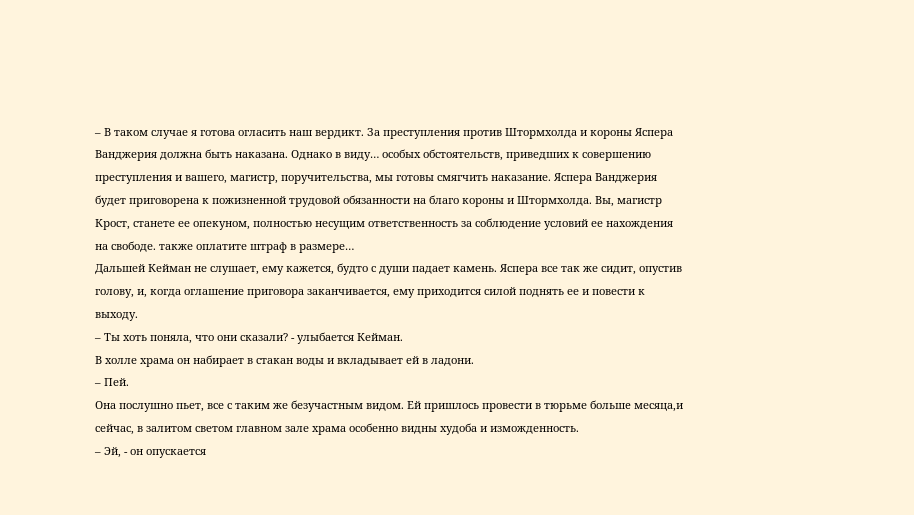– В таком случае я готова огласить наш вердикт. За преступления против Штормхолда и короны Яспера Ванджерия должна быть наказана. Однако в виду… особых обстоятельств, приведших к совершению преступления и вашего, магистр, поручительства, мы готовы смягчить наказание. Яспера Ванджерия будет приговорена к пожизненной трудовой обязанности на благо короны и Штормхолда. Вы, магистр Крост, станете ее опекуном, полностью неcущим ответственность за соблюдение условий ее нахождения на свободе. также оплатите штраф в размере…
Дальшей Кейман не слушает, ему кажется, будто с души падает камень. Яспера все так же сидит, опустив голову, и, когда оглашение приговора заканчивается, ему приходится силой поднять ее и повести к выходу.
– Ты хоть поняла, что они сказали? - улыбается Кейман.
В холле храма он набирает в стакан воды и вкладывает ей в ладони.
– Пей.
Она послушно пьет, все с таким же безучастным видом. Ей пришлось провести в тюрьме большe месяца,и сейчас, в залитом светом главном зале храма особенно видны худоба и изможденность.
– Эй, - он опускается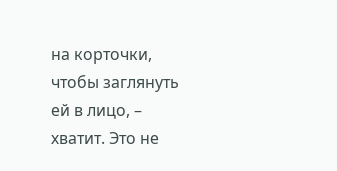на корточки, чтобы заглянуть ей в лицо, – хватит. Это не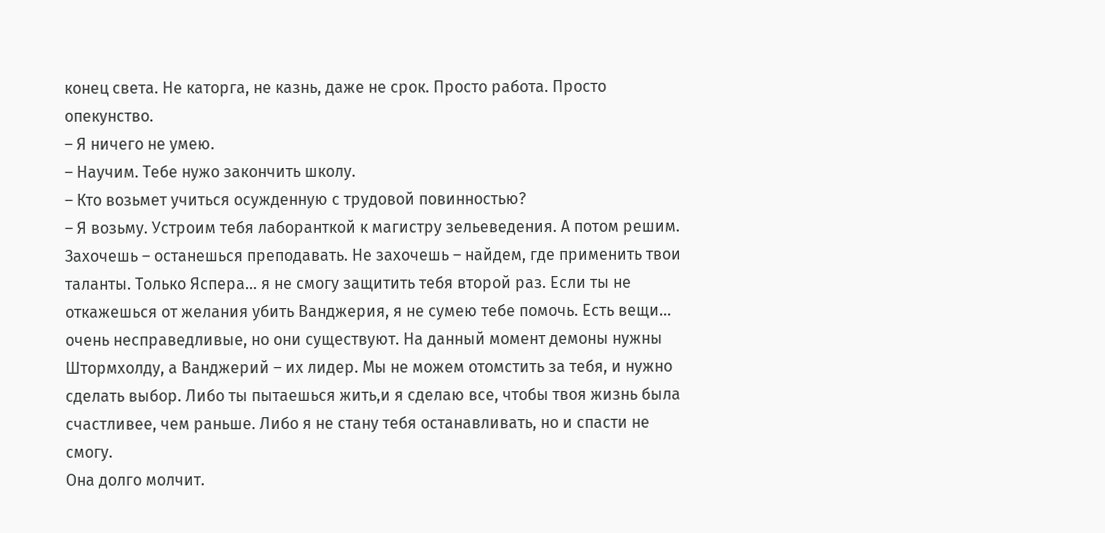конец света. Не каторга, не казнь, даже не срок. Просто работа. Просто опекунство.
– Я ничего не умею.
– Научим. Тебе нужо закончить школу.
– Кто возьмет учиться осужденную с трудовой повинностью?
– Я возьму. Устроим тебя лаборанткой к магистру зельеведения. А потом решим. Захочешь – останешься преподавать. Не захочешь – найдем, где применить твои таланты. Только Яспера… я не смогу защитить тебя второй раз. Если ты не откажешься от желания убить Ванджерия, я не сумею тебе помочь. Есть вещи… очень несправедливые, но они существуют. На данный момент демоны нужны Штормхолду, а Ванджерий – их лидер. Мы не можем отомстить за тебя, и нужно сделать выбор. Либо ты пытаешься жить,и я сделаю все, чтобы твоя жизнь была счастливее, чем раньше. Либо я не стану тебя останавливать, но и спасти не смогу.
Она долго молчит.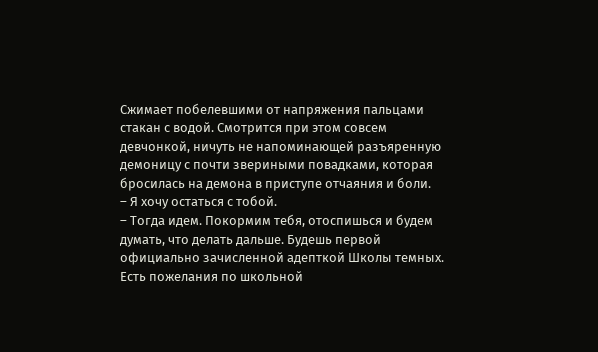Сжимает побелевшими от напряжения пальцами стакан с водой. Смотрится при этом совсем девчонкой, ничуть не напоминающей разъяренную демоницу с почти звериными повадками, которая бросилась на демона в приступe отчаяния и боли.
– Я хочу остаться с тобой.
– Тогда идем. Покормим тебя, отоспишься и будем думать, что делать дальше. Будешь первой официально зачисленной адепткой Школы темных. Есть пожелания по школьной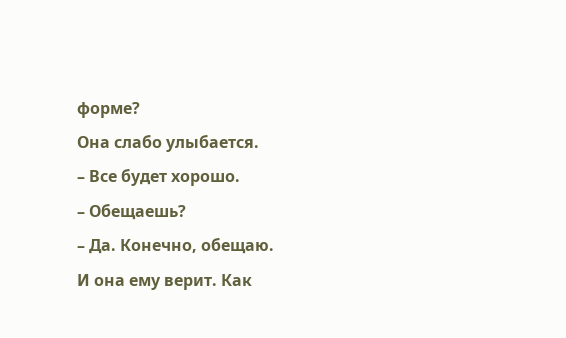форме?
Она слабо улыбается.
– Все будет хорошо.
– Обещаешь?
– Да. Конечно, обещаю.
И она ему верит. Как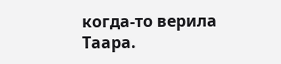когда-то верила Таара.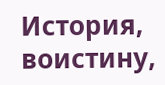История, воистину,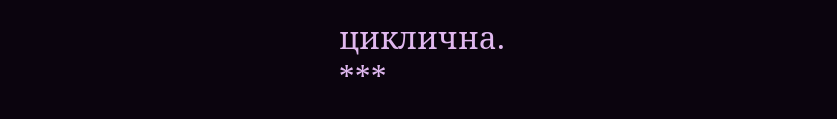циклична.
***